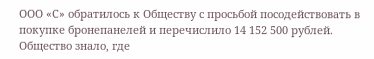ООО «С» обратилось к Обществу с просьбой посодействовать в покупке бронепанелей и перечислило 14 152 500 рублей. Общество знало, где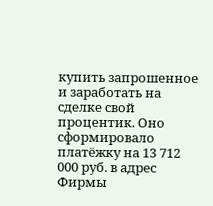купить запрошенное и заработать на сделке свой процентик. Оно сформировало платёжку на 13 712 000 руб. в адрес Фирмы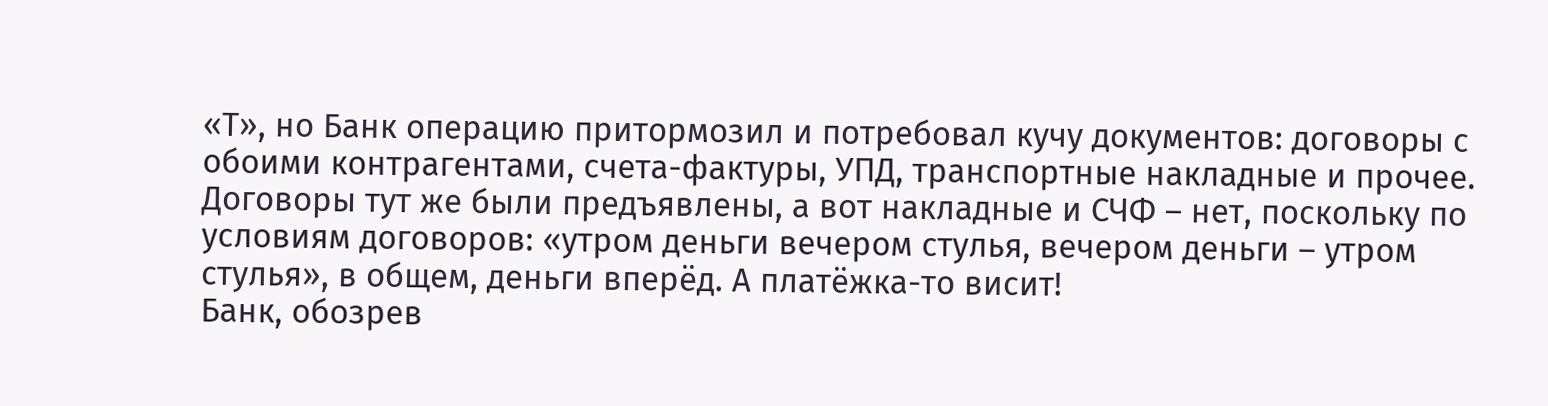«Т», но Банк операцию притормозил и потребовал кучу документов: договоры с обоими контрагентами, счета-фактуры, УПД, транспортные накладные и прочее. Договоры тут же были предъявлены, а вот накладные и СЧФ – нет, поскольку по условиям договоров: «утром деньги вечером стулья, вечером деньги – утром стулья», в общем, деньги вперёд. А платёжка-то висит!
Банк, обозрев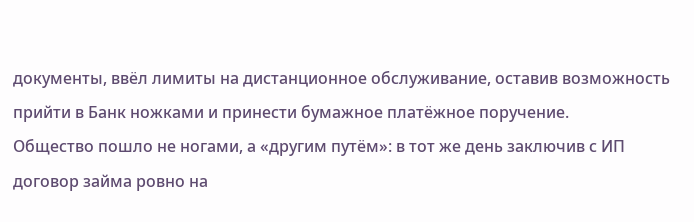документы, ввёл лимиты на дистанционное обслуживание, оставив возможность прийти в Банк ножками и принести бумажное платёжное поручение.
Общество пошло не ногами, а «другим путём»: в тот же день заключив с ИП договор займа ровно на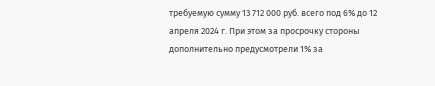требуемую сумму 13 712 000 руб. всего под 6% до 12 апреля 2024 г. При этом за просрочку стороны дополнительно предусмотрели 1% за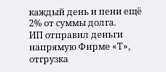каждый день и пени ещё 2% от суммы долга.
ИП отправил деньги напрямую Фирме «Т», отгрузка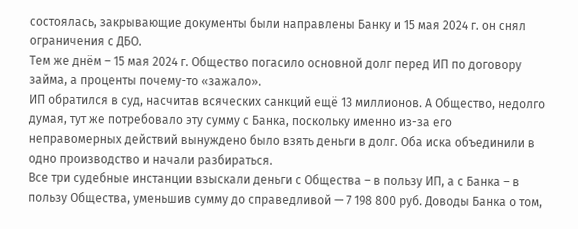состоялась, закрывающие документы были направлены Банку и 15 мая 2024 г. он снял ограничения с ДБО.
Тем же днём – 15 мая 2024 г. Общество погасило основной долг перед ИП по договору займа, а проценты почему-то «зажало».
ИП обратился в суд, насчитав всяческих санкций ещё 13 миллионов. А Общество, недолго думая, тут же потребовало эту сумму с Банка, поскольку именно из-за его неправомерных действий вынуждено было взять деньги в долг. Оба иска объединили в одно производство и начали разбираться.
Все три судебные инстанции взыскали деньги с Общества – в пользу ИП, а с Банка – в пользу Общества, уменьшив сумму до справедливой — 7 198 800 руб. Доводы Банка о том,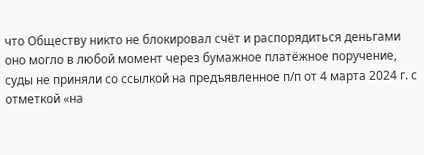что Обществу никто не блокировал счёт и распорядиться деньгами оно могло в любой момент через бумажное платёжное поручение, суды не приняли со ссылкой на предъявленное п/п от 4 марта 2024 г. с отметкой «на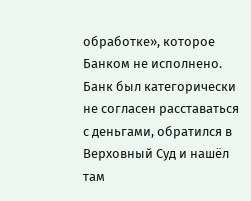обработке», которое Банком не исполнено.
Банк был категорически не согласен расставаться с деньгами, обратился в Верховный Суд и нашёл там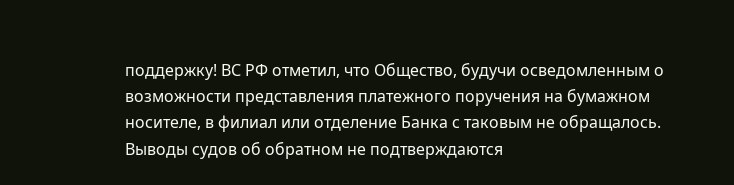поддержку! ВС РФ отметил, что Общество, будучи осведомленным о возможности представления платежного поручения на бумажном носителе, в филиал или отделение Банка с таковым не обращалось. Выводы судов об обратном не подтверждаются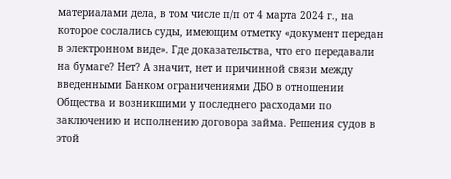материалами дела, в том числе п/п от 4 марта 2024 г., на которое сослались суды, имеющим отметку «документ передан в электронном виде». Где доказательства, что его передавали на бумаге? Нет? А значит, нет и причинной связи между введенными Банком ограничениями ДБО в отношении Общества и возникшими у последнего расходами по заключению и исполнению договора займа. Решения судов в этой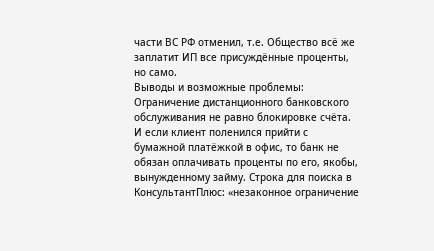части ВС РФ отменил, т.е. Общество всё же заплатит ИП все присуждённые проценты, но само.
Выводы и возможные проблемы: Ограничение дистанционного банковского обслуживания не равно блокировке счёта. И если клиент поленился прийти с бумажной платёжкой в офис, то банк не обязан оплачивать проценты по его, якобы, вынужденному займу. Строка для поиска в КонсультантПлюс: «незаконное ограничение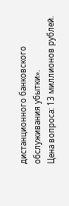дистанционного банковского обслуживания убытки».
Цена вопроса: 13 миллионов рублей.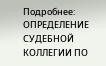Подробнее: ОПРЕДЕЛЕНИЕ СУДЕБНОЙ КОЛЛЕГИИ ПО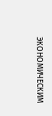ЭКОНОМИЧЕСКИМ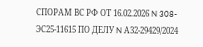СПОРАМ ВС РФ ОТ 16.02.2026 N 308-ЭС25-11615 ПО ДЕЛУ N А32-29429/2024